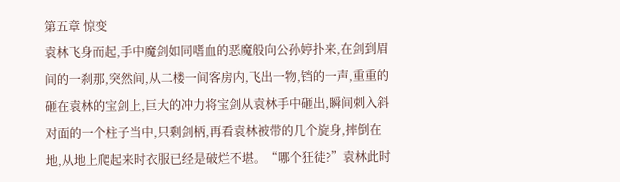第五章 惊变
袁林飞身而起,手中魔剑如同嗜血的恶魔般向公孙婷扑来,在剑到眉间的一刹那,突然间,从二楼一间客房内,飞出一物,铛的一声,重重的砸在袁林的宝剑上,巨大的冲力将宝剑从袁林手中砸出,瞬间刺入斜对面的一个柱子当中,只剩剑柄,再看袁林被带的几个旋身,摔倒在地,从地上爬起来时衣服已经是破烂不堪。“哪个狂徒?”袁林此时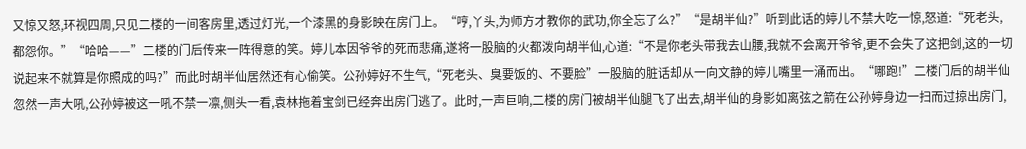又惊又怒,环视四周,只见二楼的一间客房里,透过灯光,一个漆黑的身影映在房门上。“哼,丫头,为师方才教你的武功,你全忘了么?”“是胡半仙?”听到此话的婷儿不禁大吃一惊,怒道:“死老头,都怨你。”“哈哈——”二楼的门后传来一阵得意的笑。婷儿本因爷爷的死而悲痛,遂将一股脑的火都泼向胡半仙,心道:“不是你老头带我去山腰,我就不会离开爷爷,更不会失了这把剑,这的一切说起来不就算是你照成的吗?”而此时胡半仙居然还有心偷笑。公孙婷好不生气,“死老头、臭要饭的、不要脸”一股脑的脏话却从一向文静的婷儿嘴里一涌而出。“哪跑!”二楼门后的胡半仙忽然一声大吼,公孙婷被这一吼不禁一凛,侧头一看,袁林拖着宝剑已经奔出房门逃了。此时,一声巨响,二楼的房门被胡半仙腿飞了出去,胡半仙的身影如离弦之箭在公孙婷身边一扫而过掠出房门,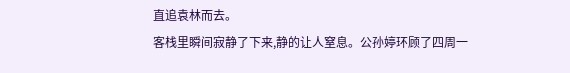直追袁林而去。
客栈里瞬间寂静了下来,静的让人窒息。公孙婷环顾了四周一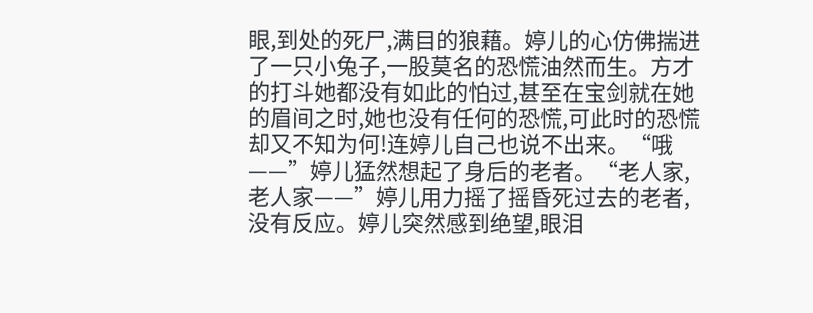眼,到处的死尸,满目的狼藉。婷儿的心仿佛揣进了一只小兔子,一股莫名的恐慌油然而生。方才的打斗她都没有如此的怕过,甚至在宝剑就在她的眉间之时,她也没有任何的恐慌,可此时的恐慌却又不知为何!连婷儿自己也说不出来。“哦——”婷儿猛然想起了身后的老者。“老人家,老人家——”婷儿用力摇了摇昏死过去的老者,没有反应。婷儿突然感到绝望,眼泪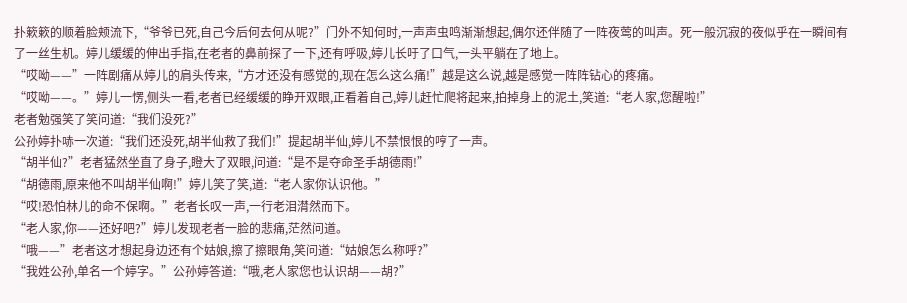扑簌簌的顺着脸颊流下,“爷爷已死,自己今后何去何从呢?”门外不知何时,一声声虫鸣渐渐想起,偶尔还伴随了一阵夜莺的叫声。死一般沉寂的夜似乎在一瞬间有了一丝生机。婷儿缓缓的伸出手指,在老者的鼻前探了一下,还有呼吸,婷儿长吁了口气,一头平躺在了地上。
“哎呦——”一阵剧痛从婷儿的肩头传来,“方才还没有感觉的,现在怎么这么痛!”越是这么说,越是感觉一阵阵钻心的疼痛。
“哎呦——。”婷儿一愣,侧头一看,老者已经缓缓的睁开双眼,正看着自己,婷儿赶忙爬将起来,拍掉身上的泥土,笑道:“老人家,您醒啦!”
老者勉强笑了笑问道:“我们没死?”
公孙婷扑哧一次道:“我们还没死,胡半仙救了我们!”提起胡半仙,婷儿不禁恨恨的哼了一声。
“胡半仙?”老者猛然坐直了身子,瞪大了双眼,问道:“是不是夺命圣手胡德雨!”
“胡德雨,原来他不叫胡半仙啊!”婷儿笑了笑,道:“老人家你认识他。”
“哎!恐怕林儿的命不保啊。”老者长叹一声,一行老泪潸然而下。
“老人家,你——还好吧?”婷儿发现老者一脸的悲痛,茫然问道。
“哦——”老者这才想起身边还有个姑娘,擦了擦眼角,笑问道:“姑娘怎么称呼?”
“我姓公孙,单名一个婷字。”公孙婷答道:“哦,老人家您也认识胡——胡?”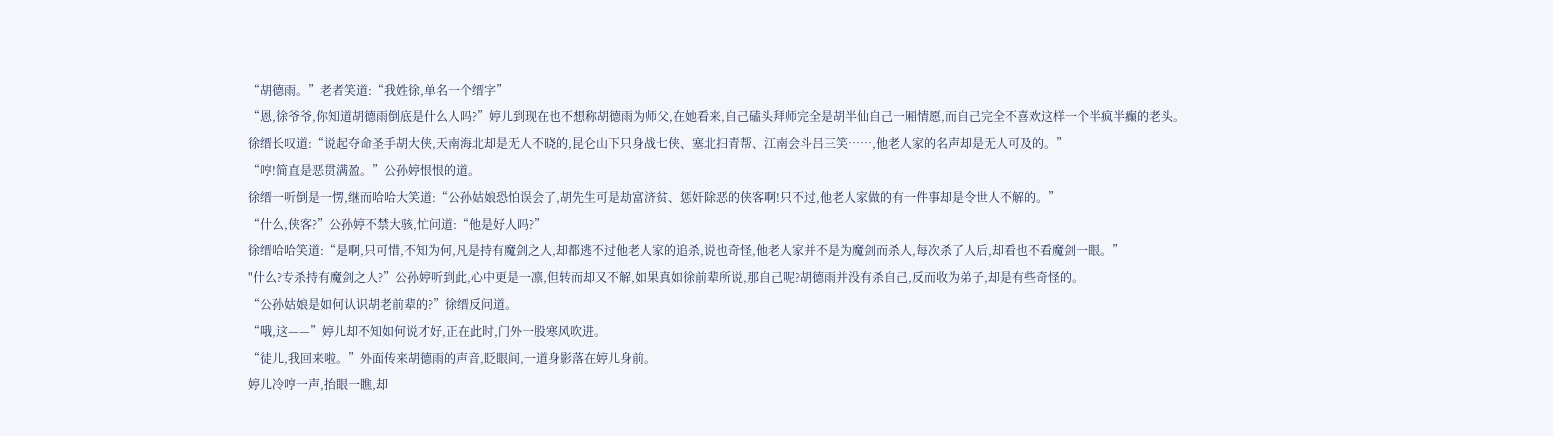“胡德雨。”老者笑道:“我姓徐,单名一个缙字”
“恩,徐爷爷,你知道胡德雨倒底是什么人吗?”婷儿到现在也不想称胡德雨为师父,在她看来,自己磕头拜师完全是胡半仙自己一厢情愿,而自己完全不喜欢这样一个半疯半癫的老头。
徐缙长叹道:“说起夺命圣手胡大侠,天南海北却是无人不晓的,昆仑山下只身战七侠、塞北扫青帮、江南会斗吕三笑……,他老人家的名声却是无人可及的。”
“哼!简直是恶贯满盈。”公孙婷恨恨的道。
徐缙一听倒是一愣,继而哈哈大笑道:“公孙姑娘恐怕误会了,胡先生可是劫富济贫、惩奸除恶的侠客啊!只不过,他老人家做的有一件事却是令世人不解的。”
“什么,侠客?”公孙婷不禁大骇,忙问道:“他是好人吗?”
徐缙哈哈笑道:“是啊,只可惜,不知为何,凡是持有魔剑之人,却都逃不过他老人家的追杀,说也奇怪,他老人家并不是为魔剑而杀人,每次杀了人后,却看也不看魔剑一眼。”
"什么?专杀持有魔剑之人?”公孙婷听到此,心中更是一凛,但转而却又不解,如果真如徐前辈所说,那自己呢?胡德雨并没有杀自己,反而收为弟子,却是有些奇怪的。
“公孙姑娘是如何认识胡老前辈的?”徐缙反问道。
“哦,这——”婷儿却不知如何说才好,正在此时,门外一股寒风吹进。
“徒儿,我回来啦。”外面传来胡德雨的声音,眨眼间,一道身影落在婷儿身前。
婷儿冷哼一声,抬眼一瞧,却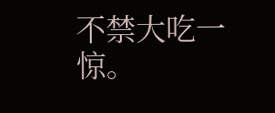不禁大吃一惊。